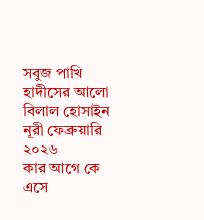সবুজ পাখি
হাদীসের আলো বিলাল হোসাইন নূরী ফেব্রুয়ারি ২০২৬
কার আগে কে এসে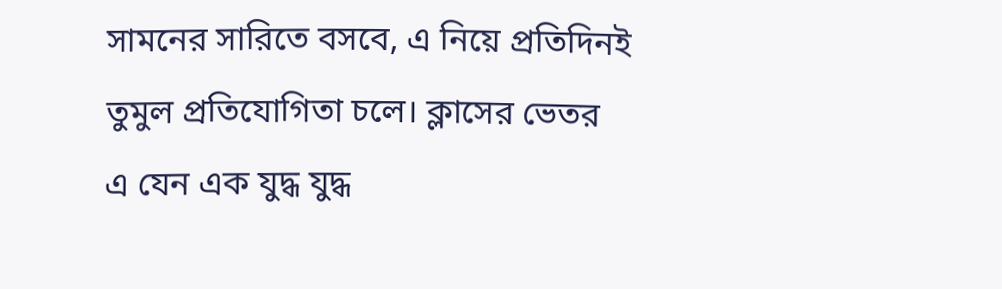সামনের সারিতে বসবে, এ নিয়ে প্রতিদিনই তুমুল প্রতিযোগিতা চলে। ক্লাসের ভেতর এ যেন এক যুদ্ধ যুদ্ধ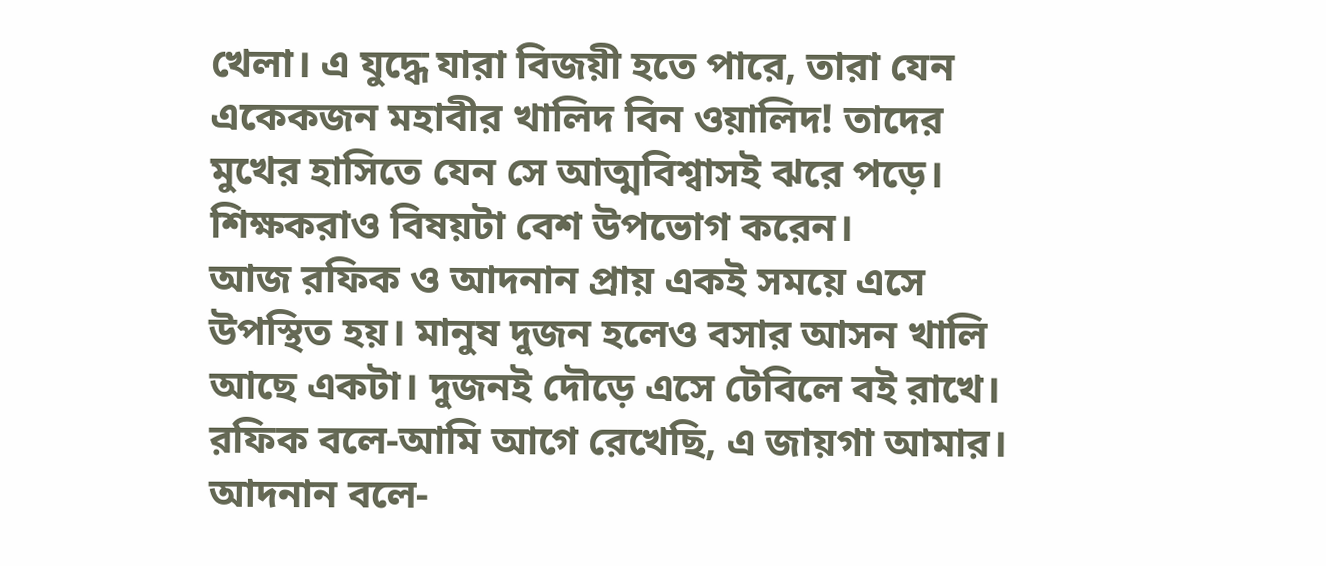খেলা। এ যুদ্ধে যারা বিজয়ী হতে পারে, তারা যেন একেকজন মহাবীর খালিদ বিন ওয়ালিদ! তাদের মুখের হাসিতে যেন সে আত্মবিশ্বাসই ঝরে পড়ে।
শিক্ষকরাও বিষয়টা বেশ উপভোগ করেন।
আজ রফিক ও আদনান প্রায় একই সময়ে এসে উপস্থিত হয়। মানুষ দুজন হলেও বসার আসন খালি আছে একটা। দুজনই দৌড়ে এসে টেবিলে বই রাখে। রফিক বলে-আমি আগে রেখেছি, এ জায়গা আমার। আদনান বলে-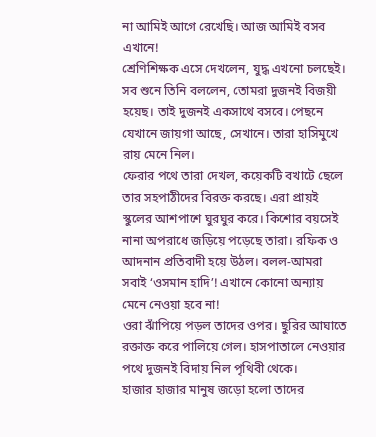না আমিই আগে রেখেছি। আজ আমিই বসব এখানে!
শ্রেণিশিক্ষক এসে দেখলেন, যুদ্ধ এখনো চলছেই। সব শুনে তিনি বললেন, তোমরা দুজনই বিজয়ী হয়েছ। তাই দুজনই একসাথে বসবে। পেছনে যেখানে জায়গা আছে, সেখানে। তারা হাসিমুখে রায় মেনে নিল।
ফেরার পথে তারা দেখল, কয়েকটি বখাটে ছেলে তার সহপাঠীদের বিরক্ত করছে। এরা প্রায়ই স্কুলের আশপাশে ঘুরঘুর করে। কিশোর বয়সেই নানা অপরাধে জড়িয়ে পড়েছে তারা। রফিক ও আদনান প্রতিবাদী হয়ে উঠল। বলল-আমরা সবাই ‘ওসমান হাদি’! এখানে কোনো অন্যায় মেনে নেওয়া হবে না!
ওরা ঝাঁপিয়ে পড়ল তাদের ওপর। ছুরির আঘাতে রক্তাক্ত করে পালিয়ে গেল। হাসপাতালে নেওয়ার পথে দুজনই বিদায় নিল পৃথিবী থেকে।
হাজার হাজার মানুষ জড়ো হলো তাদের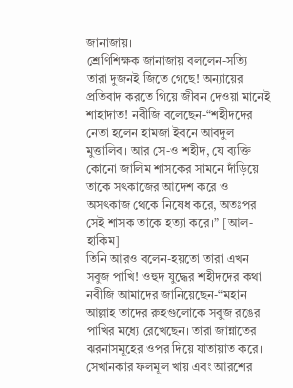জানাজায়।
শ্রেণিশিক্ষক জানাজায় বললেন-সত্যি তারা দুজনই জিতে গেছে! অন্যায়ের প্রতিবাদ করতে গিয়ে জীবন দেওয়া মানেই শাহাদাত! নবীজি বলেছেন-“শহীদদের নেতা হলেন হামজা ইবনে আবদুল মুত্তালিব। আর সে-ও শহীদ, যে ব্যক্তি কোনো জালিম শাসকের সামনে দাঁড়িয়ে তাকে সৎকাজের আদেশ করে ও অসৎকাজ থেকে নিষেধ করে, অতঃপর সেই শাসক তাকে হত্যা করে।” [আল-হাকিম]
তিনি আরও বলেন-হয়তো তারা এখন সবুজ পাখি! ওহুদ যুদ্ধের শহীদদের কথা নবীজি আমাদের জানিয়েছেন-“মহান আল্লাহ তাদের রুহগুলোকে সবুজ রঙের পাখির মধ্যে রেখেছেন। তারা জান্নাতের ঝরনাসমূহের ওপর দিয়ে যাতায়াত করে। সেখানকার ফলমূল খায় এবং আরশের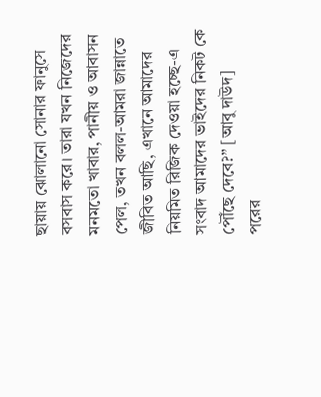ছায়ায় ঝোলানো সোনার ফানুসে বসবাস করে। তারা যখন নিজেদের মনমতো খাবার, পানীয় ও আবাসন পেল, তখন বলল-আমরা জান্নাতে জীবিত আছি, এখানে আমাদের নিয়মিত রিজিক দেওয়া হচ্ছে-এ সংবাদ আমাদের ভাইদের নিকট কে পৌঁছে দেবে?” [আবু দাউদ]
পরের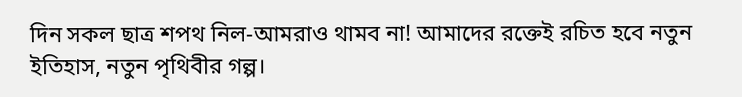দিন সকল ছাত্র শপথ নিল-আমরাও থামব না! আমাদের রক্তেই রচিত হবে নতুন ইতিহাস, নতুন পৃথিবীর গল্প।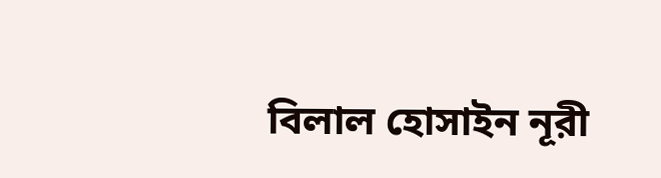বিলাল হোসাইন নূরী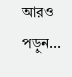আরও পড়ুন...